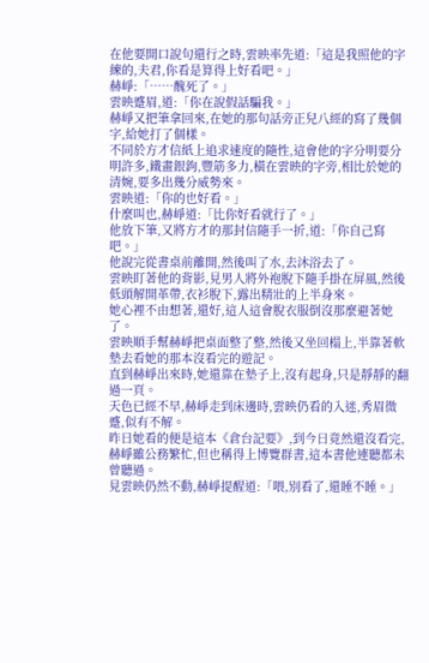在他要開口說句還行之時,雲映率先道:「這是我照他的字練的,夫君,你看是算得上好看吧。」
赫崢:「……醜死了。」
雲映蹙眉,道:「你在說假話騙我。」
赫崢又把筆拿回來,在她的那句話旁正兒八經的寫了幾個字,給她打了個樣。
不同於方才信紙上追求速度的隨性,這會他的字分明要分明許多,鐵畫銀鉤,豐筋多力,橫在雲映的字旁,相比於她的清婉,要多出幾分威勢來。
雲映道:「你的也好看。」
什麼叫也,赫崢道:「比你好看就行了。」
他放下筆,又將方才的那封信隨手一折,道:「你自己寫吧。」
他說完從書桌前離開,然後叫了水,去沐浴去了。
雲映盯著他的背影,見男人將外袍脫下隨手掛在屏風,然後低頭解開革帶,衣衫脫下,露出精壯的上半身來。
她心裡不由想著,還好,這人這會脫衣服倒沒那麼避著她了。
雲映順手幫赫崢把桌面整了整,然後又坐回榻上,半靠著軟墊去看她的那本沒看完的遊記。
直到赫崢出來時,她還靠在墊子上,沒有起身,只是靜靜的翻過一頁。
天色已經不早,赫崢走到床邊時,雲映仍看的入迷,秀眉微蹙,似有不解。
昨日她看的便是這本《倉台記要》,到今日竟然還沒看完,赫崢雖公務繁忙,但也稱得上博覽群書,這本書他連聽都未曾聽過。
見雲映仍然不動,赫崢提醒道:「喂,別看了,還睡不睡。」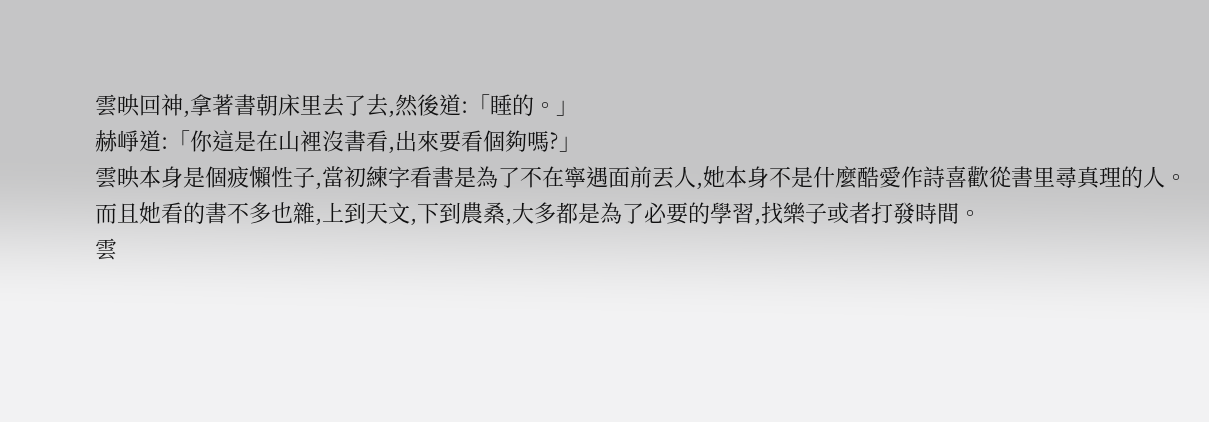雲映回神,拿著書朝床里去了去,然後道:「睡的。」
赫崢道:「你這是在山裡沒書看,出來要看個夠嗎?」
雲映本身是個疲懶性子,當初練字看書是為了不在寧遇面前丟人,她本身不是什麼酷愛作詩喜歡從書里尋真理的人。
而且她看的書不多也雜,上到天文,下到農桑,大多都是為了必要的學習,找樂子或者打發時間。
雲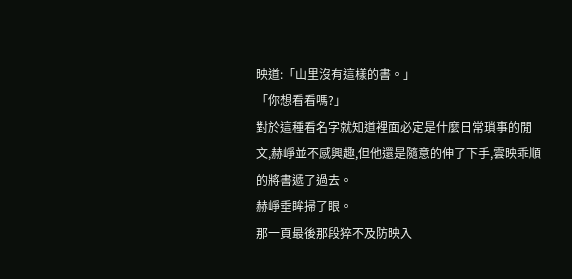映道:「山里沒有這樣的書。」
「你想看看嗎?」
對於這種看名字就知道裡面必定是什麼日常瑣事的閒文,赫崢並不感興趣,但他還是隨意的伸了下手,雲映乖順的將書遞了過去。
赫崢垂眸掃了眼。
那一頁最後那段猝不及防映入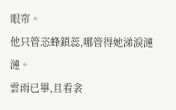眼帘。
他只管恣蜂鎖蕊,哪管得她涕淚漣漣。
雲雨已畢,且看衾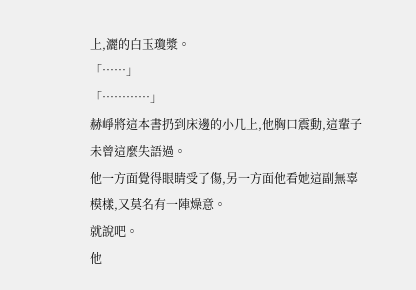上,灑的白玉瓊漿。
「……」
「…………」
赫崢將這本書扔到床邊的小几上,他胸口震動,這輩子未曾這麼失語過。
他一方面覺得眼睛受了傷,另一方面他看她這副無辜模樣,又莫名有一陣燥意。
就說吧。
他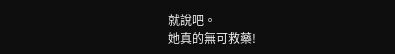就說吧。
她真的無可救藥!